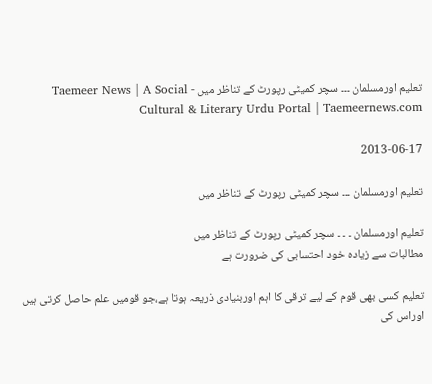تعلیم اورمسلمان ۔۔۔ سچر کمیٹی رپورٹ کے تناظر میں - Taemeer News | A Social Cultural & Literary Urdu Portal | Taemeernews.com

2013-06-17

تعلیم اورمسلمان ۔۔۔ سچر کمیٹی رپورٹ کے تناظر میں

تعلیم اورمسلمان ۔ ۔ ۔ سچر کمیٹی رپورٹ کے تناظر میں
مطالبات سے زیادہ خود احتسابی کی ضرورت ہے

تعلیم کسی بھی قوم کے لیے ترقی کا اہم اوربنیادی ذریعہ ہوتا ہے،جو قومیں علم حاصل کرتی ہیں اوراس کی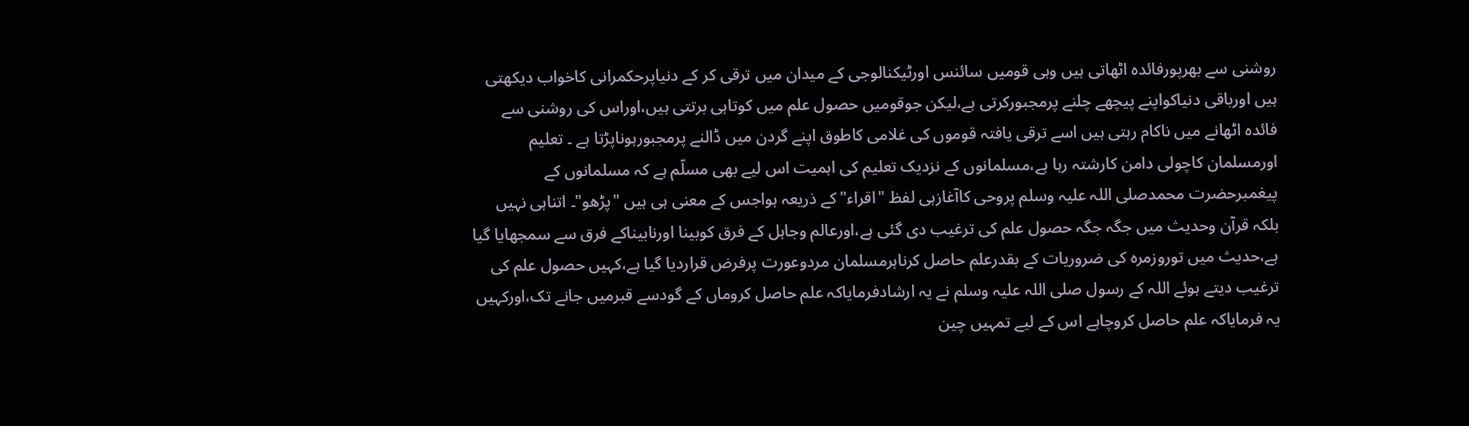روشنی سے بھرپورفائدہ اٹھاتی ہیں وہی قومیں سائنس اورٹیکنالوجی کے میدان میں ترقی کر کے دنیاپرحکمرانی کاخواب دیکھتی ہیں اورباقی دنیاکواپنے پیچھے چلنے پرمجبورکرتی ہے،لیکن جوقومیں حصول علم میں کوتاہی برتتی ہیں،اوراس کی روشنی سے فائدہ اٹھانے میں ناکام رہتی ہیں اسے ترقی یافتہ قوموں کی غلامی کاطوق اپنے گردن میں ڈالنے پرمجبورہوناپڑتا ہے ۔ تعلیم اورمسلمان کاچولی دامن کارشتہ رہا ہے،مسلمانوں کے نزدیک تعلیم کی اہمیت اس لیے بھی مسلّم ہے کہ مسلمانوں کے پیغمبرحضرت محمدصلی اللہ علیہ وسلم پروحی کاآغازہی لفظ "اقراء"کے ذریعہ ہواجس کے معنی ہی ہیں "پڑھو"۔ اتناہی نہیں بلکہ قرآن وحدیث میں جگہ جگہ حصول علم کی ترغیب دی گئی ہے،اورعالم وجاہل کے فرق کوبینا اورنابیناکے فرق سے سمجھایا گیا ہے،حدیث میں توروزمرہ کی ضروریات کے بقدرعلم حاصل کرناہرمسلمان مردوعورت پرفرض قراردیا گیا ہے،کہیں حصول علم کی ترغیب دیتے ہوئے اللہ کے رسول صلی اللہ علیہ وسلم نے یہ ارشادفرمایاکہ علم حاصل کروماں کے گودسے قبرمیں جانے تک،اورکہیں یہ فرمایاکہ علم حاصل کروچاہے اس کے لیے تمہیں چین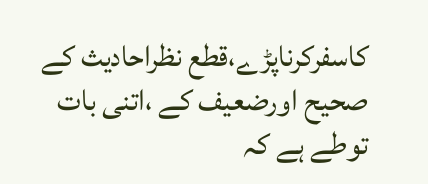کاسفرکرناپڑے،قطع نظراحادیث کے صحیح اورضعیف کے ،اتنی بات توطے ہے کہ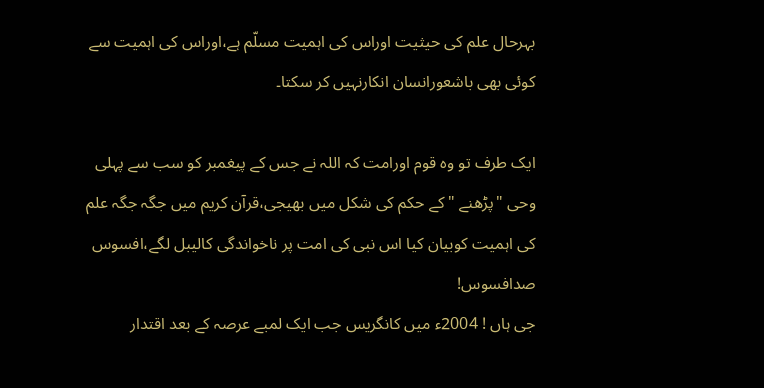بہرحال علم کی حیثیت اوراس کی اہمیت مسلّم ہے،اوراس کی اہمیت سے کوئی بھی باشعورانسان انکارنہیں کر سکتا۔

ایک طرف تو وہ قوم اورامت کہ اللہ نے جس کے پیغمبر کو سب سے پہلی وحی "پڑھنے "کے حکم کی شکل میں بھیجی،قرآن کریم میں جگہ جگہ علم کی اہمیت کوبیان کیا اس نبی کی امت پر ناخواندگی کالیبل لگے،افسوس صدافسوس!
جی ہاں ! 2004ء میں کانگریس جب ایک لمبے عرصہ کے بعد اقتدار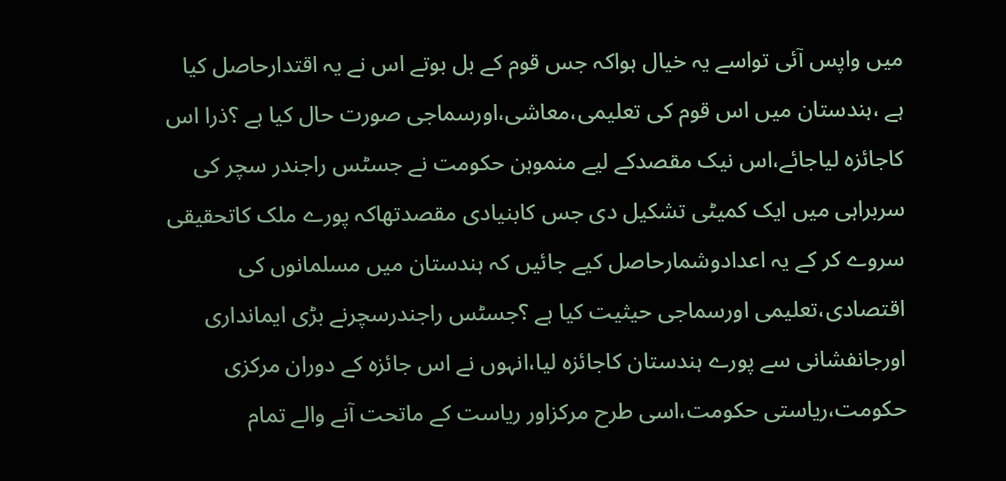میں واپس آئی تواسے یہ خیال ہواکہ جس قوم کے بل بوتے اس نے یہ اقتدارحاصل کیا ہے ،ہندستان میں اس قوم کی تعلیمی،معاشی،اورسماجی صورت حال کیا ہے ؟ذرا اس کاجائزہ لیاجائے،اس نیک مقصدکے لیے منموہن حکومت نے جسٹس راجندر سچر کی سربراہی میں ایک کمیٹی تشکیل دی جس کابنیادی مقصدتھاکہ پورے ملک کاتحقیقی سروے کر کے یہ اعدادوشمارحاصل کیے جائیں کہ ہندستان میں مسلمانوں کی اقتصادی،تعلیمی اورسماجی حیثیت کیا ہے ؟جسٹس راجندرسچرنے بڑی ایمانداری اورجانفشانی سے پورے ہندستان کاجائزہ لیا،انہوں نے اس جائزہ کے دوران مرکزی حکومت،ریاستی حکومت،اسی طرح مرکزاور ریاست کے ماتحت آنے والے تمام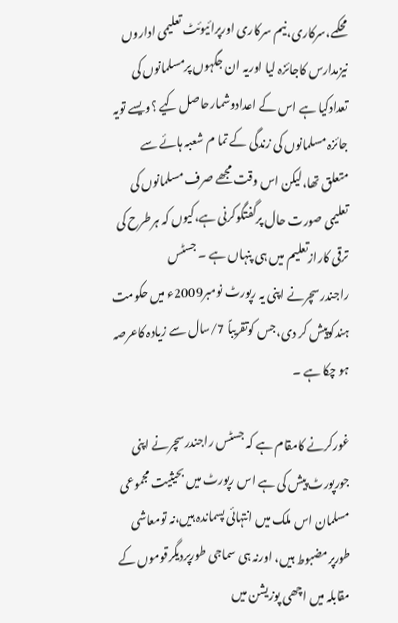محکمے،سرکاری،نیم سرکاری اورپرائیوئٹ تعلیمی اداروں نیزمدارس کاجائزہ لیا اوریہ ان جگہوں پرمسلمانوں کی تعدادکیا ہے اس کے اعدادوشمارحاصل کیے ؟ویسے تویہ جائزہ مسلمانوں کی زندگی کے تما م شعبہ ہائے سے متعلق تھا،لیکن اس وقت مجھے صرف مسلمانوں کی تعلیمی صورت حال پرگفتگوکرنی ہے،کیوں کہ ہرطرح کی ترقی کارازتعلیم میں ہی پنہاں ہے ۔ جسٹس راجندرسچرنے اپنی یہ رپورٹ نومبر2009ء میں حکومت ہندکوپیش کر دی،جس کوتقریباً 7/سال سے زیادہ کاعرصہ ہو چکا ہے ۔

غورکرنے کامقام ہے کہ جسٹس راجندرسچرنے اپنی جورپورٹ پیش کی ہے اس رپورٹ میں بحیثیت مجموعی مسلمان اس ملک میں انتہائی پسماندہ ہیں،نہ تومعاشی طورپرمضبوط ہیں، اورنہ ہی سماجی طورپردیگرقوموں کے مقابلہ میں اچھی پوزیشن میں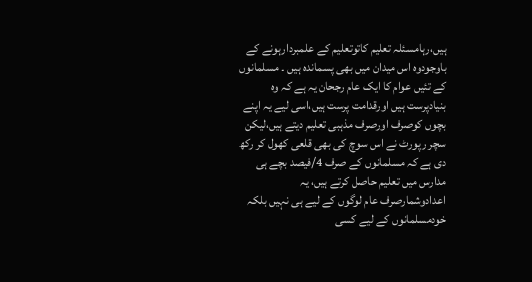ہیں،رہامسئلہ تعلیم کاتوتعلیم کے علمبردارہونے کے باوجودوہ اس میدان میں بھی پسماندہ ہیں ۔ مسلمانوں کے تئیں عوام کا ایک عام رجحان یہ ہے کہ وہ بنیادپرست ہیں اورقدامت پرست ہیں،اسی لیے یہ اپنے بچوں کوصرف اورصرف مذہبی تعلیم دیتے ہیں،لیکن سچر رپورٹ نے اس سوچ کی بھی قلعی کھول کر رکھ دی ہے کہ مسلمانوں کے صرف 4/فیصد بچے ہی مدارس میں تعلیم حاصل کرتے ہیں، یہ اعدادوشمارصرف عام لوگوں کے لیے ہی نہیں بلکہ خودمسلمانوں کے لیے کسی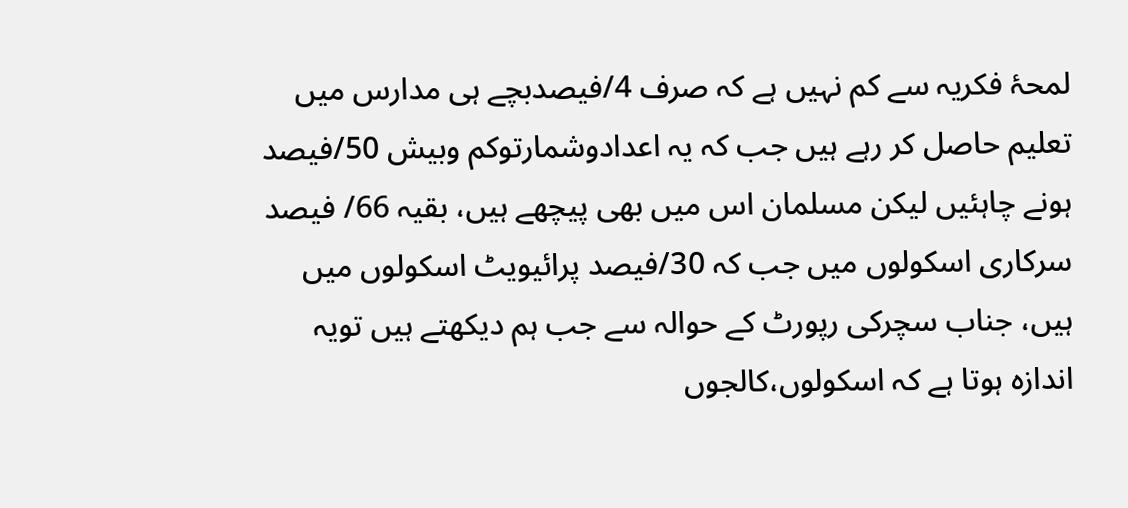لمحۂ فکریہ سے کم نہیں ہے کہ صرف 4/فیصدبچے ہی مدارس میں تعلیم حاصل کر رہے ہیں جب کہ یہ اعدادوشمارتوکم وبیش 50/فیصد ہونے چاہئیں لیکن مسلمان اس میں بھی پیچھے ہیں، بقیہ 66/ فیصد سرکاری اسکولوں میں جب کہ 30/فیصد پرائیویٹ اسکولوں میں ہیں، جناب سچرکی رپورٹ کے حوالہ سے جب ہم دیکھتے ہیں تویہ اندازہ ہوتا ہے کہ اسکولوں،کالجوں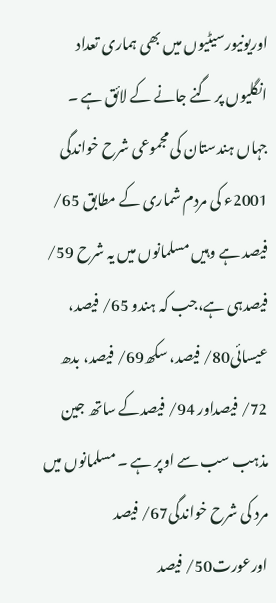اوریونیورسیٹیوں میں بھی ہماری تعداد انگلیوں پر گنے جانے کے لائق ہے ۔ جہاں ہندستان کی مجموعی شرح خواندگی 2001ء کی مردم شماری کے مطابق 65/ فیصد ہے وہیں مسلمانوں میں یہ شرح 59/ فیصدہی ہے،جب کہ ہندو 65/ فیصد، عیسائی80/ فیصد، سکھ69/ فیصد، بدھ 72/ فیصداور 94/ فیصدکے ساتھ جین مذہب سب سے اوپر ہے ۔ مسلمانوں میں مرد کی شرح خواندگی67/ فیصد اورعورت50/ فیصد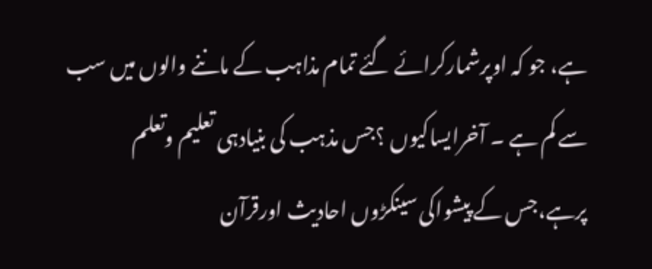ہے، جو کہ اوپرشمارکرائے گئے تمام مذاہب کے ماننے والوں میں سب سے کم ہے ۔ آخرایساکیوں ؟جس مذہب کی بنیادہی تعلیم وتعلم پرہے،جس کے پیشواکی سینکڑوں احادیث اورقرآن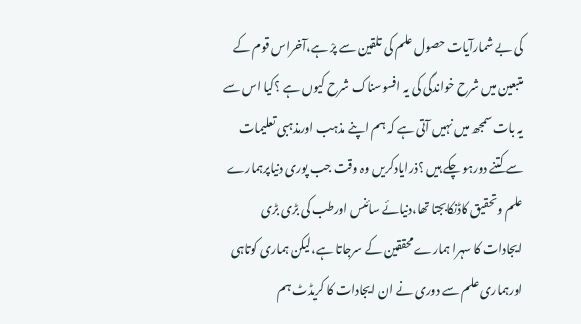کی بے شمارآیات حصول علم کی تلقین سے پرْ ہے،آخراس قوم کے متبعین میں شرح خواندگی کی یہ افسوسناک شرح کیوں ہے ؟کیا اس سے یہ بات سمجھ میں نہیں آتی ہے کہ ہم اپنے مذہب اورمذہبی تعلیمات سے کتنے دورہو چکے ہیں ؟ذرایادکریں وہ وقت جب پوری دنیاپرہمارے علم وتحقیق کاڈنکابجتا تھا،دنیائے سائنس اورطب کی بڑی بڑی ایجادات کا سہرا ہمارے محققین کے سرجاتا ہے،لیکن ہماری کوتاہی اورہماری علم سے دوری نے ان ایجادات کا کریڈٹ ہم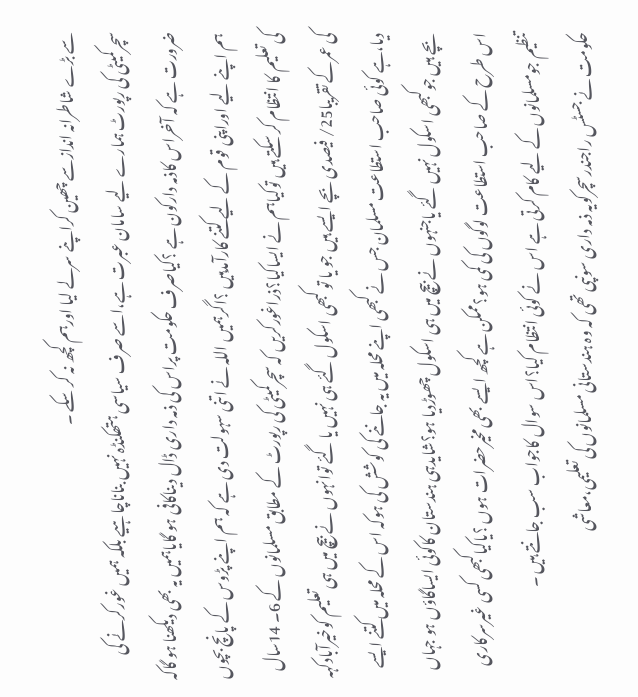سے بڑے شاطرانہ اندازسے چھین کراپنے سرلے لیا اورہم کچھ نہ کر سکے ۔
سچرکمیٹی کی رپورٹ ہمارے لیے سامان عبرت ہے،اسے صرف سیاسی ہتھکنڈہ نہیں بناناچاہیے بلکہ ہمیں غورکرنے کی ضرورت ہے کہ آخراس کاذمہ دارکون ہے ؟کیاصرف حکومت پراس کی ذمہ داری ڈال دیناکافی ہو گایاہمیں یہ بھی دیکھنا ہو گاکہ ہم اپنے لیے اوراپنی قوم کے لیے کتنے کارآمدہیں ؟اگرہمیں اللہ نے اتنی سہولت دی ہے کہ ہم اپنے پڑوس کے پانچ بچوں کی تعلیم کا انتظام کر سکتے ہیں توکیاہم نے ایساکیا؟ذراغورکریں کہ سچرکمیٹی کی رپورٹ کے مطابق مسلمانوں کے 6۔ 14سال کی عمرکے تقریبا25/ فیصدی بچے ایسے ہیں جو یا تو کبھی اسکول گئے ہی نہیں یا گئے توانہوں نے بیچ میں ہی تعلیم کوخیرآبادکہہ دیا،ہے کوئی صاحب استطاعت مسلمان جس نے کبھی اپنے محلہ میں یہ جاننے کی کوشش کی ہوکہ اس کے محلہ میں کتنے ایسے بچے ہیں جوکبھی اسکول نہیں گئے یاجنہوں نے بیچ میں ہی اسکول چھوڑدیا ہو؟شایدہی ہندستان کاکوئی ایساگاؤں ہو جہاں اس طرح کے صاحب استطاعت لوگوں کی کمی ہو؟ممکن ہے کچھ ایسے بھی مخیرحضرات ہوں ؟یاکیاکبھی کسی غیرسرکاری تنظیم جومسلمانوں کے لیے کام کرتی ہے اس نے کوئی انتظام کیا؟اس سوال کاجواب سب جانتے ہیں ۔
حکومت نے جسٹس راجندرسچرکویہ ذمہ داری سونپی تھی کہ وہ ہندستانی مسلمانوں کی تعلیمی،معاشی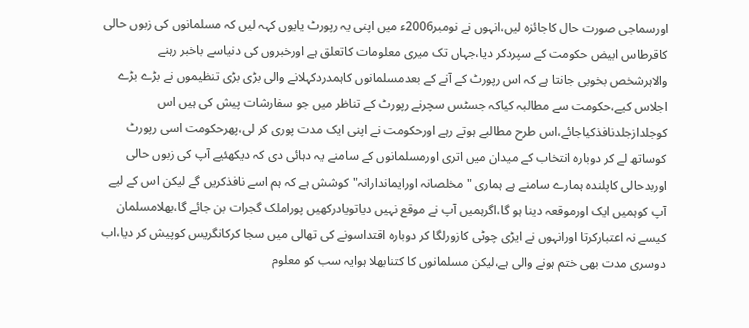اورسماجی صورت حال کاجائزہ لیں،انہوں نے نومبر2006ء میں اپنی یہ رپورٹ یایوں کہہ لیں کہ مسلمانوں کی زبوں حالی کاقرطاس ابیض حکومت کے سپردکر دیا،جہاں تک میری معلومات کاتعلق ہے اورخبروں کی دنیاسے باخبر رہنے والاہرشخص بخوبی جانتا ہے کہ اس رپورٹ کے آنے کے بعدمسلمانوں کاہمدردکہلانے والی بڑی بڑی تنظیموں نے بڑے بڑے اجلاس کیے،حکومت سے مطالبہ کیاکہ جسٹس سچرنے رپورٹ کے تناظر میں جو سفارشات پیش کی ہیں اس کوجلدازجلدنافذکیاجائے،اس طرح مطالبے ہوتے رہے اورحکومت نے اپنی ایک مدت پوری کر لی،پھرحکومت اسی رپورٹ کوساتھ لے کر دوبارہ انتخاب کے میدان میں اتری اورمسلمانوں کے سامنے یہ دہائی دی کہ دیکھئیے آپ کی زبوں حالی اوربدحالی کاپلندہ ہمارے سامنے ہے ہماری "مخلصانہ اورایماندارانہ"کوشش ہے کہ ہم اسے نافذکریں گے لیکن اس کے لیے آپ کوہمیں ایک اورموقعہ دینا ہو گا،اگرہمیں آپ نے موقع نہیں دیاتویادرکھیں پوراملک گجرات بن جائے گا،بھلامسلمان کیسے نہ اعتبارکرتا اورانہوں نے ایڑی چوٹی کازورلگا کر دوبارہ اقتداسونے کی تھالی میں سجا کرکانگریس کوپیش کر دیا،اب دوسری مدت بھی ختم ہونے والی ہے،لیکن مسلمانوں کا کتنابھلا ہوایہ سب کو معلوم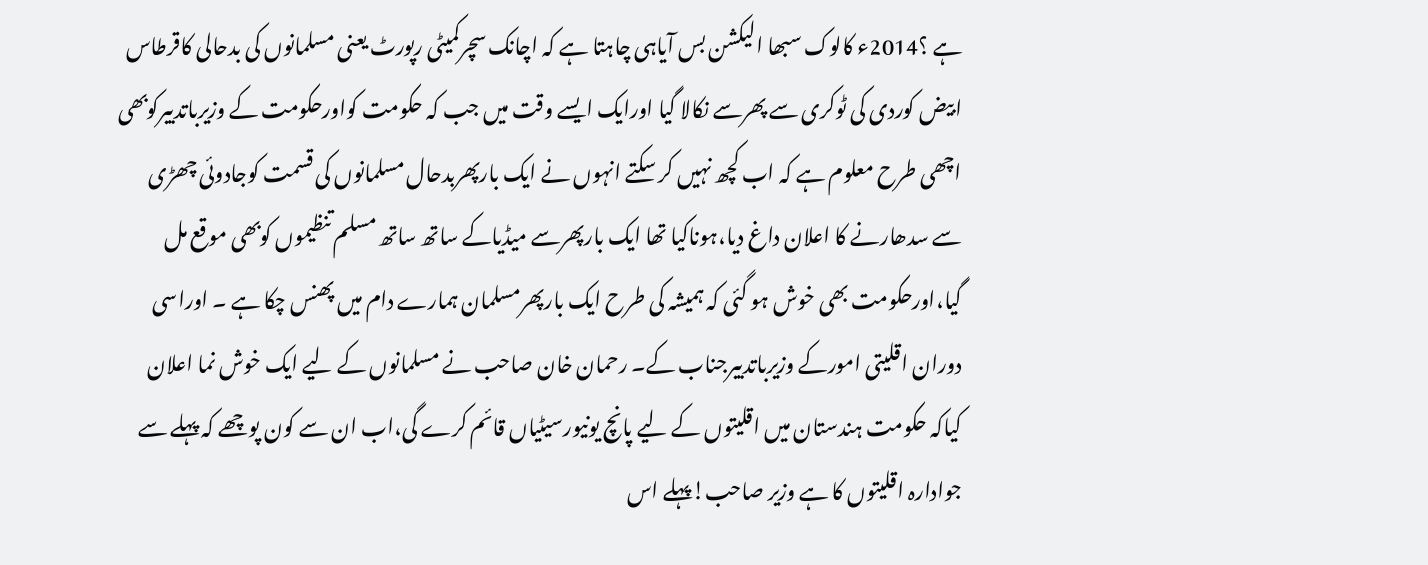ہے ؟2014ء کالوک سبھا الیکشن بس آیاہی چاہتا ہے کہ اچانک سچرکمیٹی رپورٹ یعنی مسلمانوں کی بدحالی کاقرطاس ابیض کوردی کی ٹوکری سے پھرسے نکالا گیا اورایک ایسے وقت میں جب کہ حکومت کواورحکومت کے وزیرباتدبیرکوبھی اچھی طرح معلوم ہے کہ اب کچھ نہیں کر سکتے انہوں نے ایک بارپھربدحال مسلمانوں کی قسمت کوجادوئی چھڑی سے سدھارنے کا اعلان داغ دیا،ہوناکیا تھا ایک بارپھرسے میڈیاکے ساتھ ساتھ مسلم تنظیموں کوبھی موقع مل گیا،اورحکومت بھی خوش ہو گئی کہ ہمیشہ کی طرح ایک بارپھرمسلمان ہمارے دام میں پھنس چکا ہے ۔ اوراسی دوران اقلیتی امورکے وزیرباتدبیرجناب کے۔ رحمان خان صاحب نے مسلمانوں کے لیے ایک خوش نما اعلان کیاکہ حکومت ہندستان میں اقلیتوں کے لیے پانچ یونیورسیٹیاں قائم کرے گی،اب ان سے کون پوچھے کہ پہلے سے جوادارہ اقلیتوں کا ہے وزیر صاحب!پہلے اس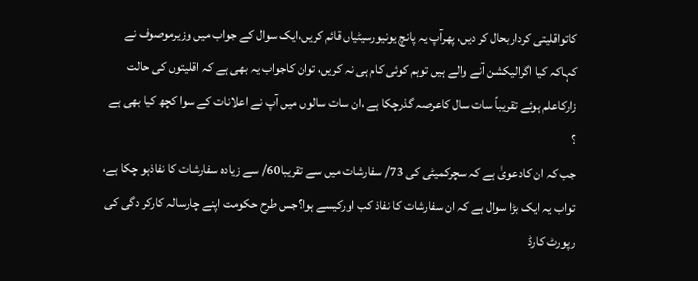کاتواقلیتی کرداربحال کر دیں، پھرآپ یہ پانچ یونیورسیٹیاں قائم کریں،ایک سوال کے جواب میں وزیرموصوف نے کہاکہ کیا اگرالیکشن آنے والے ہیں توہم کوئی کام ہی نہ کریں، توان کاجواب یہ بھی ہے کہ اقلیتوں کی حالت زارکاعلم ہوئے تقریباً سات سال کاعرصہ گذرچکا ہے ،ان سات سالوں میں آپ نے اعلانات کے سوا کچھ کیا بھی ہے ؟
جب کہ ان کادعویٰ ہے کہ سچرکمیٹی کی 73/ سفارشات میں سے تقریبا60/ سے زیادہ سفارشات کا نفاذہو چکا ہے، تواب یہ ایک بڑا سوال ہے کہ ان سفارشات کا نفاذ کب اورکیسے ہوا؟جس طرح حکومت اپنے چارسالہ کارکر دگی کی رپورٹ کارڈ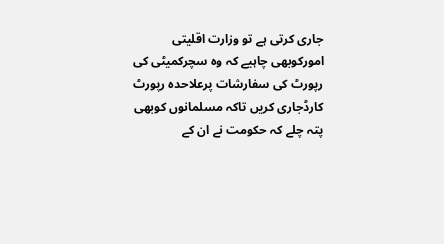جاری کرتی ہے تو وزارت اقلیتی امورکوبھی چاہیے کہ وہ سچرکمیٹی کی رپورٹ کی سفارشات پرعلاحدہ رپورٹ کارڈجاری کریں تاکہ مسلمانوں کوبھی پتہ چلے کہ حکومت نے ان کے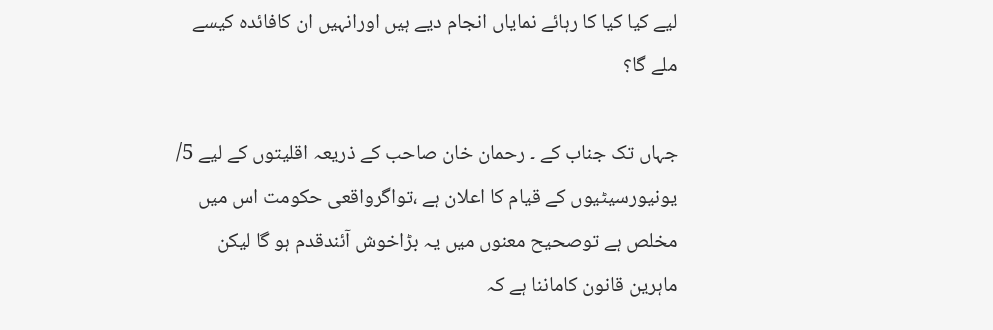لیے کیا کیا کا رہائے نمایاں انجام دیے ہیں اورانہیں ان کافائدہ کیسے ملے گا؟

جہاں تک جناب کے ۔ رحمان خان صاحب کے ذریعہ اقلیتوں کے لیے 5/ یونیورسیٹیوں کے قیام کا اعلان ہے ،تواگرواقعی حکومت اس میں مخلص ہے توصحیح معنوں میں یہ بڑاخوش آئندقدم ہو گا لیکن ماہرین قانون کاماننا ہے کہ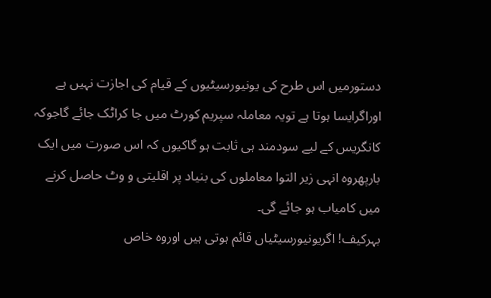دستورمیں اس طرح کی یونیورسیٹیوں کے قیام کی اجازت نہیں ہے اوراگرایسا ہوتا ہے تویہ معاملہ سپریم کورٹ میں جا کراٹک جائے گاجوکہ کانگریس کے لیے سودمند ہی ثابت ہو گاکیوں کہ اس صورت میں ایک بارپھروہ انہی زیر التوا معاملوں کی بنیاد پر اقلیتی و وٹ حاصل کرنے میں کامیاب ہو جائے گی۔
بہرکیف! اگریونیورسیٹیاں قائم ہوتی ہیں اوروہ خاص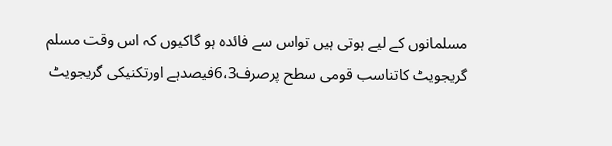مسلمانوں کے لیے ہوتی ہیں تواس سے فائدہ ہو گاکیوں کہ اس وقت مسلم گریجویٹ کاتناسب قومی سطح پرصرف6،3فیصدہے اورتکنیکی گریجویٹ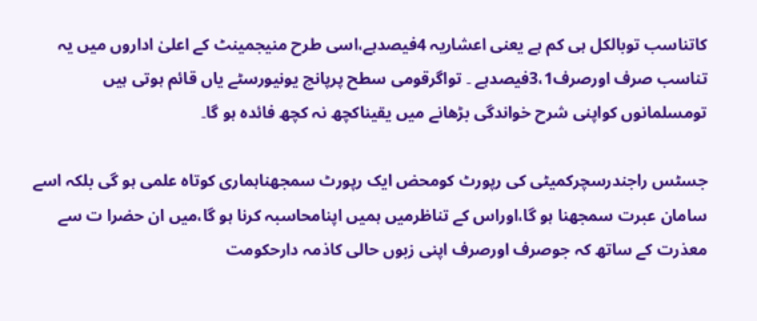کاتناسب توبالکل ہی کم ہے یعنی اعشاریہ 4فیصدہے،اسی طرح منیجمینٹ کے اعلیٰ اداروں میں یہ تناسب صرف اورصرف3،1فیصدہے ۔ تواگرقومی سطح پرپانچ یونیورسٹے یاں قائم ہوتی ہیں تومسلمانوں کواپنی شرح خواندگی بڑھانے میں یقیناکچھ نہ کچھ فائدہ ہو گا۔

جسٹس راجندرسچرکمیٹی کی رپورٹ کومحض ایک رپورٹ سمجھناہماری کوتاہ علمی ہو گی بلکہ اسے سامان عبرت سمجھنا ہو گا،اوراس کے تناظرمیں ہمیں اپنامحاسبہ کرنا ہو گا،میں ان حضرا ت سے معذرت کے ساتھ کہ جوصرف اورصرف اپنی زبوں حالی کاذمہ دارحکومت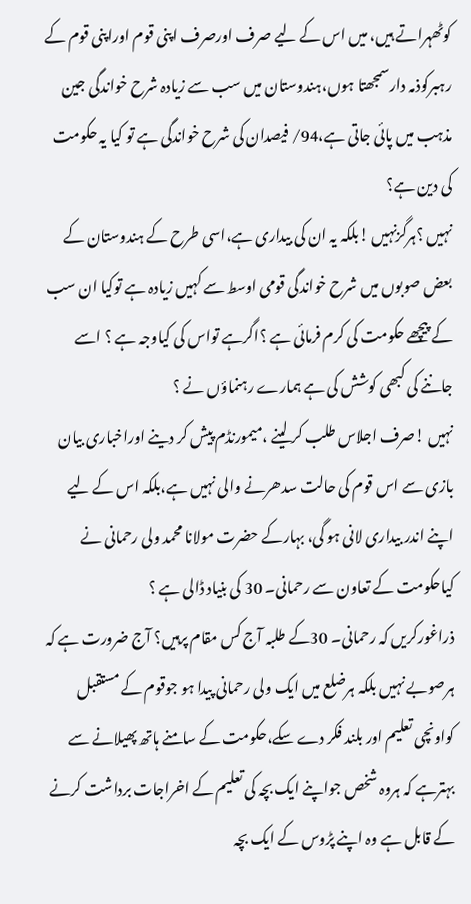کوٹھہراتے ہیں، میں اس کے لیے صرف اورصرف اپنی قوم اوراپنی قوم کے رہبرکوذمہ دارسمجھتا ہوں،ہندوستان میں سب سے زیادہ شرح خواندگی جین مذہب میں پائی جاتی ہے،94/ فیصدان کی شرح خواندگی ہے تو کیا یہ حکومت کی دین ہے؟
نہیں ؟ہرگزنہیں !بلکہ یہ ان کی بیداری ہے،اسی طرح کے ہندوستان کے بعض صوبوں میں شرح خواندگی قومی اوسط سے کہیں زیادہ ہے توکیا ان سب کے پیچھے حکومت کی کرم فرمائی ہے ؟اگرہے تواس کی کیاوجہ ہے ؟ اسے جاننے کی کبھی کوشش کی ہے ہمارے رہنماؤں نے ؟
نہیں !صرف اجلاس طلب کر لینے ،میمورنڈم پیش کر دینے اوراخباری بیان بازی سے اس قوم کی حالت سدھرنے والی نہیں ہے،بلکہ اس کے لیے اپنے اندر بیداری لانی ہو گی، بہارکے حضرت مولانا محمد ولی رحمانی نے کیاحکومت کے تعاون سے رحمانی۔ 30 کی بنیاد ڈالی ہے ؟
ذراغورکریں کہ رحمانی۔ 30کے طلبہ آج کس مقام پرہیں؟ آج ضرورت ہے کہ ہرصوبے نہیں بلکہ ہرضلع میں ایک ولی رحمانی پیدا ہو جوقوم کے مستقبل کواونچی تعلیم اور بلند فکر دے سکے،حکومت کے سامنے ہاتھ پھیلانے سے بہترہے کہ ہروہ شخص جواپنے ایک بچہ کی تعلیم کے اخراجات برداشت کرنے کے قابل ہے وہ اپنے پڑوس کے ایک بچہ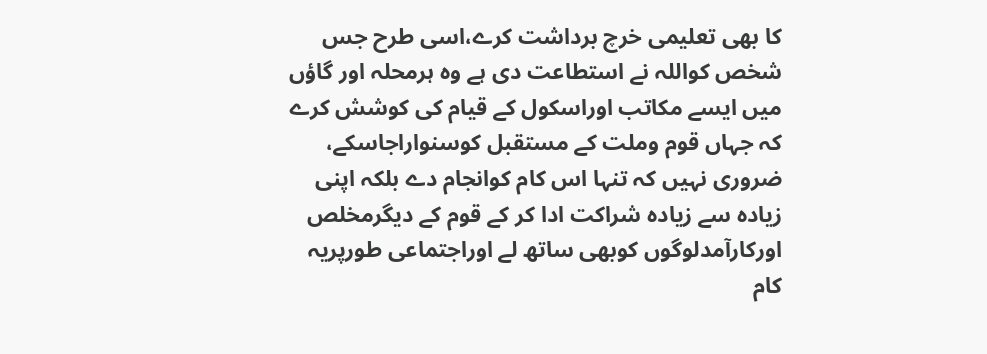کا بھی تعلیمی خرچ برداشت کرے،اسی طرح جس شخص کواللہ نے استطاعت دی ہے وہ ہرمحلہ اور گاؤں میں ایسے مکاتب اوراسکول کے قیام کی کوشش کرے کہ جہاں قوم وملت کے مستقبل کوسنواراجاسکے، ضروری نہیں کہ تنہا اس کام کوانجام دے بلکہ اپنی زیادہ سے زیادہ شراکت ادا کر کے قوم کے دیگرمخلص اورکارآمدلوگوں کوبھی ساتھ لے اوراجتماعی طورپریہ کام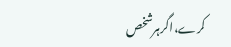کرے،اگرہرشخص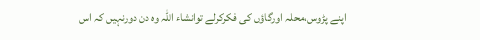اپنے پڑوس،محلہ اورگاؤں کی فکرکرلے توانشاء اللہ وہ دن دورنہیں کہ اس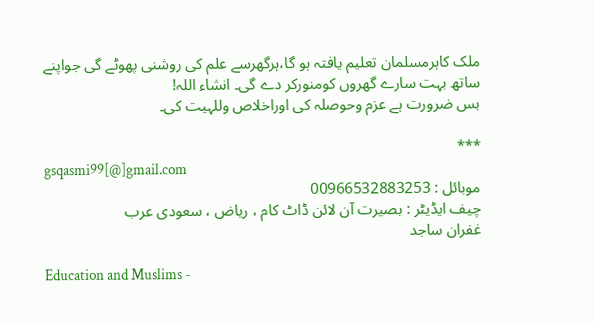ملک کاہرمسلمان تعلیم یافتہ ہو گا،ہرگھرسے علم کی روشنی پھوٹے گی جواپنے ساتھ بہت سارے گھروں کومنورکر دے گی۔ انشاء اللہ!
بس ضرورت ہے عزم وحوصلہ کی اوراخلاص وللہیت کی۔

***
gsqasmi99[@]gmail.com
موبائل : 00966532883253
چیف ایڈیٹر : بصیرت آن لائن ڈاٹ کام ، ریاض ، سعودی عرب
غفران ساجد

Education and Muslims -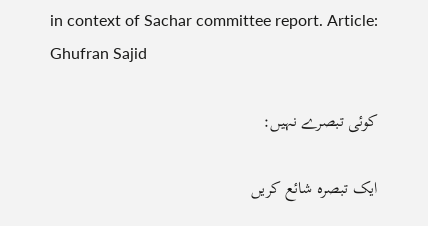in context of Sachar committee report. Article: Ghufran Sajid

کوئی تبصرے نہیں:

ایک تبصرہ شائع کریں